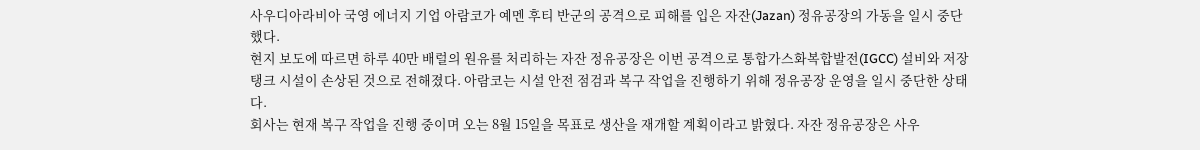사우디아라비아 국영 에너지 기업 아람코가 예멘 후티 반군의 공격으로 피해를 입은 자잔(Jazan) 정유공장의 가동을 일시 중단했다.
현지 보도에 따르면 하루 40만 배럴의 원유를 처리하는 자잔 정유공장은 이번 공격으로 통합가스화복합발전(IGCC) 설비와 저장 탱크 시설이 손상된 것으로 전해졌다. 아람코는 시설 안전 점검과 복구 작업을 진행하기 위해 정유공장 운영을 일시 중단한 상태다.
회사는 현재 복구 작업을 진행 중이며 오는 8월 15일을 목표로 생산을 재개할 계획이라고 밝혔다. 자잔 정유공장은 사우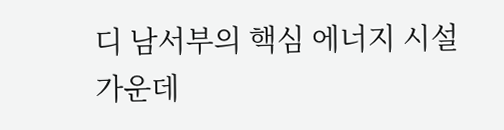디 남서부의 핵심 에너지 시설 가운데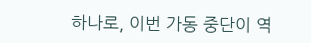하나로, 이번 가동 중단이 역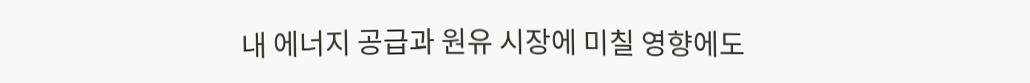내 에너지 공급과 원유 시장에 미칠 영향에도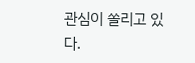관심이 쏠리고 있다.